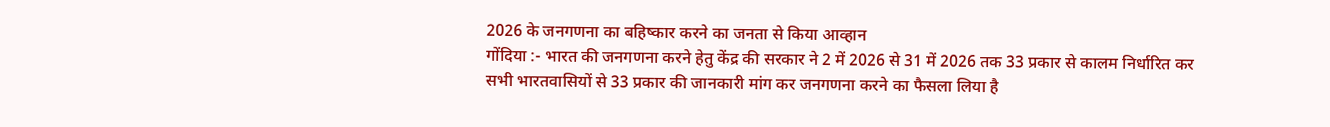2026 के जनगणना का बहिष्कार करने का जनता से किया आव्हान
गोंदिया :- भारत की जनगणना करने हेतु केंद्र की सरकार ने 2 में 2026 से 31 में 2026 तक 33 प्रकार से कालम निर्धारित कर सभी भारतवासियों से 33 प्रकार की जानकारी मांग कर जनगणना करने का फैसला लिया है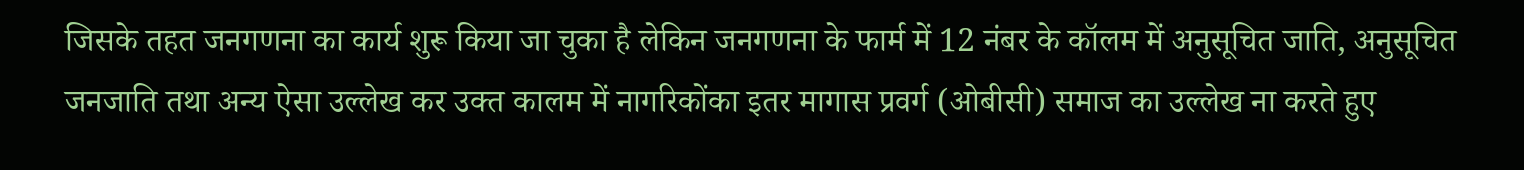जिसके तहत जनगणना का कार्य शुरू किया जा चुका है लेकिन जनगणना के फार्म में 12 नंबर के कॉलम में अनुसूचित जाति, अनुसूचित जनजाति तथा अन्य ऐसा उल्लेख कर उक्त कालम में नागरिकोंका इतर मागास प्रवर्ग (ओबीसी) समाज का उल्लेख ना करते हुए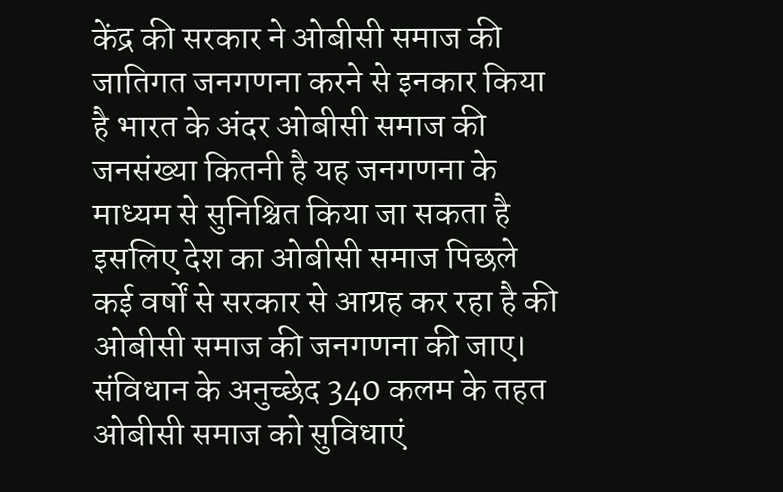केंद्र की सरकार ने ओबीसी समाज की जातिगत जनगणना करने से इनकार किया है भारत के अंदर ओबीसी समाज की जनसंख्या कितनी है यह जनगणना के माध्यम से सुनिश्चित किया जा सकता है इसलिए देश का ओबीसी समाज पिछले कई वर्षों से सरकार से आग्रह कर रहा है की ओबीसी समाज की जनगणना की जाए।
संविधान के अनुच्छेद 340 कलम के तहत ओबीसी समाज को सुविधाएं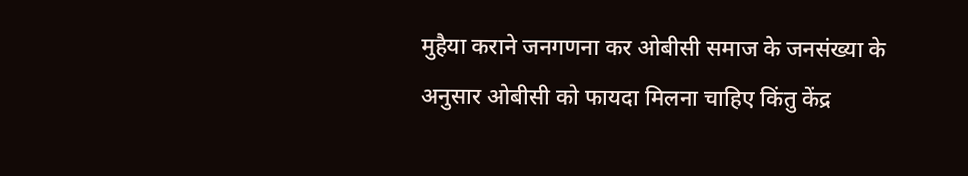मुहैया कराने जनगणना कर ओबीसी समाज के जनसंख्या के अनुसार ओबीसी को फायदा मिलना चाहिए किंतु केंद्र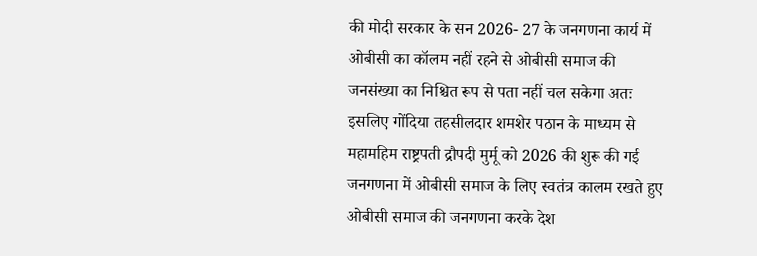की मोदी सरकार के सन 2026- 27 के जनगणना कार्य में ओबीसी का कॉलम नहीं रहने से ओबीसी समाज की जनसंख्या का निश्चित रूप से पता नहीं चल सकेगा अतः इसलिए गोंदिया तहसीलदार शमशेर पठान के माध्यम से महामहिम राष्ट्रपती द्रौपदी मुर्मू को 2026 की शुरू की गई जनगणना में ओबीसी समाज के लिए स्वतंत्र कालम रखते हुए ओबीसी समाज की जनगणना करके देश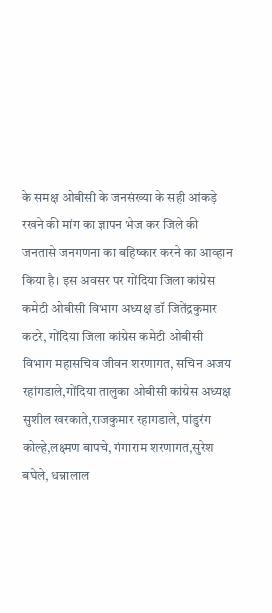के समक्ष ओबीसी के जनसंख्या के सही आंकड़े रखने की मांग का ज्ञापन भेज कर जिले की जनतासे जनगणना का बहिष्कार करने का आव्हान किया है। इस अवसर पर गोंदिया जिला कांग्रेस कमेटी ओबीसी विभाग अध्यक्ष डॉ जितेंद्रकुमार कटरे, गोंदिया जिला कांग्रेस कमेटी ओबीसी विभाग महासचिव जीवन शरणागत, सचिन अजय रहांगडाले,गोंदिया तालुका ओबीसी कांग्रेस अध्यक्ष सुशील खरकाते,राजकुमार रहागडाले, पांडुरंग कोल्हे,लक्ष्मण बापचे, गंगाराम शरणागत,सुरेश बघेले, धन्नालाल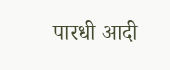पारधी आदी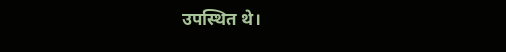उपस्थित थे।